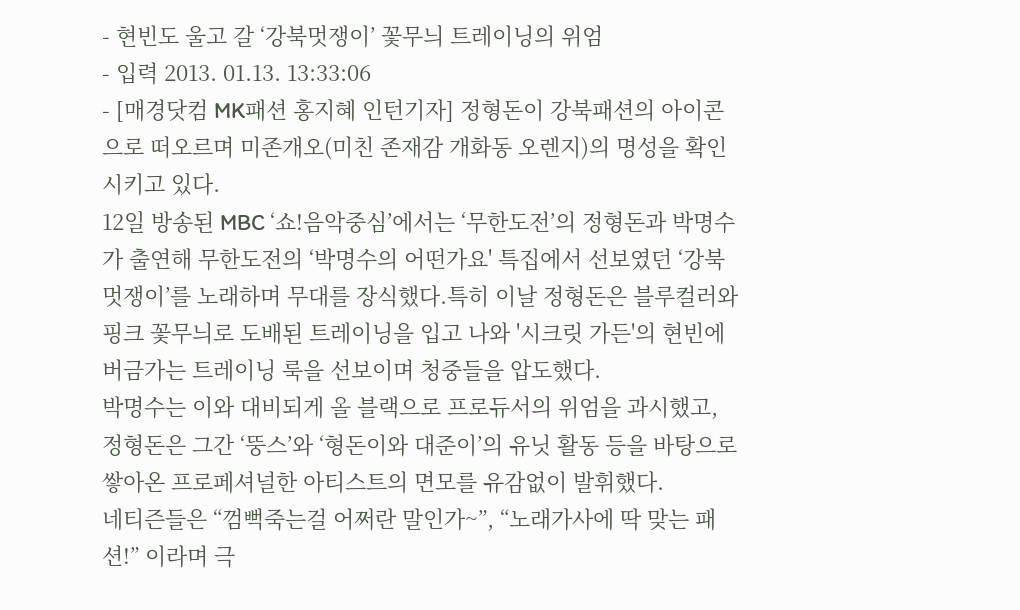- 현빈도 울고 갈 ‘강북멋쟁이’ 꽃무늬 트레이닝의 위엄
- 입력 2013. 01.13. 13:33:06
- [매경닷컴 MK패션 홍지혜 인턴기자] 정형돈이 강북패션의 아이콘으로 떠오르며 미존개오(미친 존재감 개화동 오렌지)의 명성을 확인시키고 있다.
12일 방송된 MBC ‘쇼!음악중심’에서는 ‘무한도전’의 정형돈과 박명수가 출연해 무한도전의 ‘박명수의 어떤가요' 특집에서 선보였던 ‘강북멋쟁이’를 노래하며 무대를 장식했다.특히 이날 정형돈은 블루컬러와 핑크 꽃무늬로 도배된 트레이닝을 입고 나와 '시크릿 가든'의 현빈에 버금가는 트레이닝 룩을 선보이며 청중들을 압도했다.
박명수는 이와 대비되게 올 블랙으로 프로듀서의 위엄을 과시했고, 정형돈은 그간 ‘뚱스’와 ‘형돈이와 대준이’의 유닛 활동 등을 바탕으로 쌓아온 프로페셔널한 아티스트의 면모를 유감없이 발휘했다.
네티즌들은 “껌뻑죽는걸 어쩌란 말인가~”, “노래가사에 딱 맞는 패션!” 이라며 극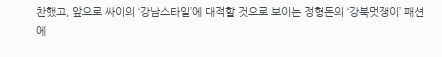찬했고, 앞으로 싸이의 ‘강남스타일’에 대적할 것으로 보이는 정형돈의 ‘강북멋쟁이’ 패션에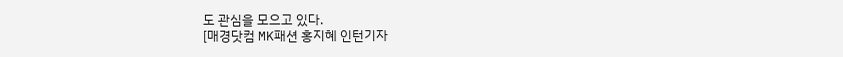도 관심을 모으고 있다.
[매경닷컴 MK패션 홍지혜 인턴기자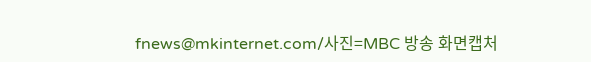fnews@mkinternet.com/사진=MBC 방송 화면캡처